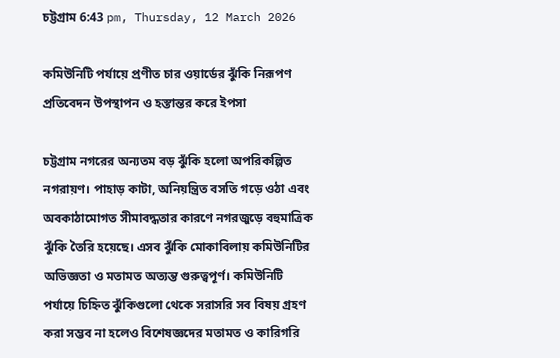চট্টগ্রাম 6:43 pm, Thursday, 12 March 2026

কমিউনিটি পর্যায়ে প্রণীত চার ওয়ার্ডের ঝুঁকি নিরূপণ প্রতিবেদন উপস্থাপন ও হস্তান্তর করে ইপসা

চট্টগ্রাম নগরের অন্যতম বড় ঝুঁকি হলো অপরিকল্পিত নগরায়ণ। পাহাড় কাটা, অনিয়ন্ত্রিত বসতি গড়ে ওঠা এবং অবকাঠামোগত সীমাবদ্ধতার কারণে নগরজুড়ে বহুমাত্রিক ঝুঁকি তৈরি হয়েছে। এসব ঝুঁকি মোকাবিলায় কমিউনিটির অভিজ্ঞতা ও মতামত অত্যন্ত গুরুত্বপূর্ণ। কমিউনিটি পর্যায়ে চিহ্নিত ঝুঁকিগুলো থেকে সরাসরি সব বিষয় গ্রহণ করা সম্ভব না হলেও বিশেষজ্ঞদের মতামত ও কারিগরি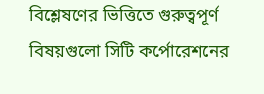বিশ্লেষণের ভিত্তিতে গুরুত্বপূর্ণ বিষয়গুলো সিটি কর্পোরেশনের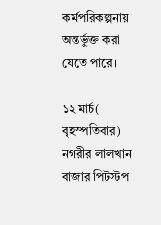কর্মপরিকল্পনায় অন্তর্ভুক্ত করা যেতে পারে।

১২ মার্চ( বৃহস্পতিবার) নগরীর লালখান বাজার পিটস্টপ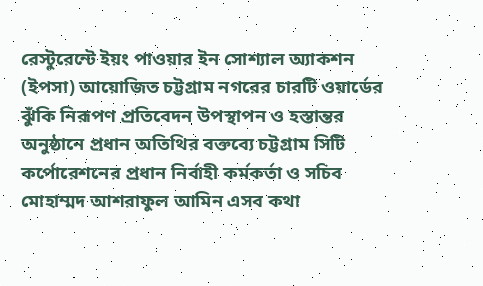রেস্টুরেন্টে ইয়ং পাওয়ার ইন সোশ্যাল অ্যাকশন (ইপসা) আয়োজিত চট্টগ্রাম নগরের চারটি ওয়ার্ডের ঝুঁকি নিরূপণ প্রতিবেদন উপস্থাপন ও হস্তান্তর অনুষ্ঠানে প্রধান অতিথির বক্তব্যে চট্টগ্রাম সিটি কর্পোরেশনের প্রধান নির্বাহী কর্মকর্তা ও সচিব মোহাম্মদ আশরাফুল আমিন এসব কথা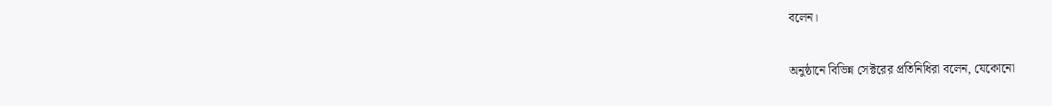বলেন।

অনুষ্ঠানে বিভিন্ন সেক্টরের প্রতিনিধিরা বলেন, যেকোনো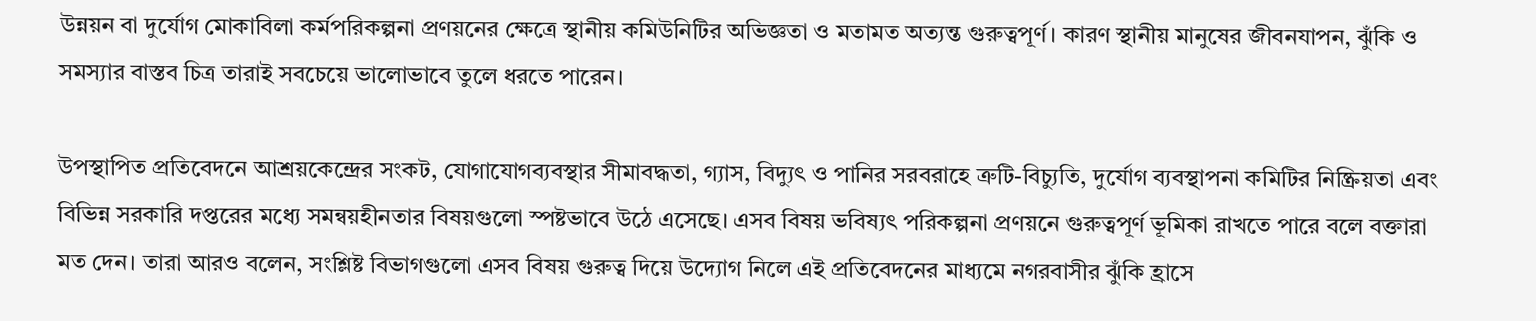উন্নয়ন বা দুর্যোগ মোকাবিলা কর্মপরিকল্পনা প্রণয়নের ক্ষেত্রে স্থানীয় কমিউনিটির অভিজ্ঞতা ও মতামত অত্যন্ত গুরুত্বপূর্ণ। কারণ স্থানীয় মানুষের জীবনযাপন, ঝুঁকি ও সমস্যার বাস্তব চিত্র তারাই সবচেয়ে ভালোভাবে তুলে ধরতে পারেন।

উপস্থাপিত প্রতিবেদনে আশ্রয়কেন্দ্রের সংকট, যোগাযোগব্যবস্থার সীমাবদ্ধতা, গ্যাস, বিদ্যুৎ ও পানির সরবরাহে ত্রুটি-বিচ্যুতি, দুর্যোগ ব্যবস্থাপনা কমিটির নিষ্ক্রিয়তা এবং বিভিন্ন সরকারি দপ্তরের মধ্যে সমন্বয়হীনতার বিষয়গুলো স্পষ্টভাবে উঠে এসেছে। এসব বিষয় ভবিষ্যৎ পরিকল্পনা প্রণয়নে গুরুত্বপূর্ণ ভূমিকা রাখতে পারে বলে বক্তারা মত দেন। তারা আরও বলেন, সংশ্লিষ্ট বিভাগগুলো এসব বিষয় গুরুত্ব দিয়ে উদ্যোগ নিলে এই প্রতিবেদনের মাধ্যমে নগরবাসীর ঝুঁকি হ্রাসে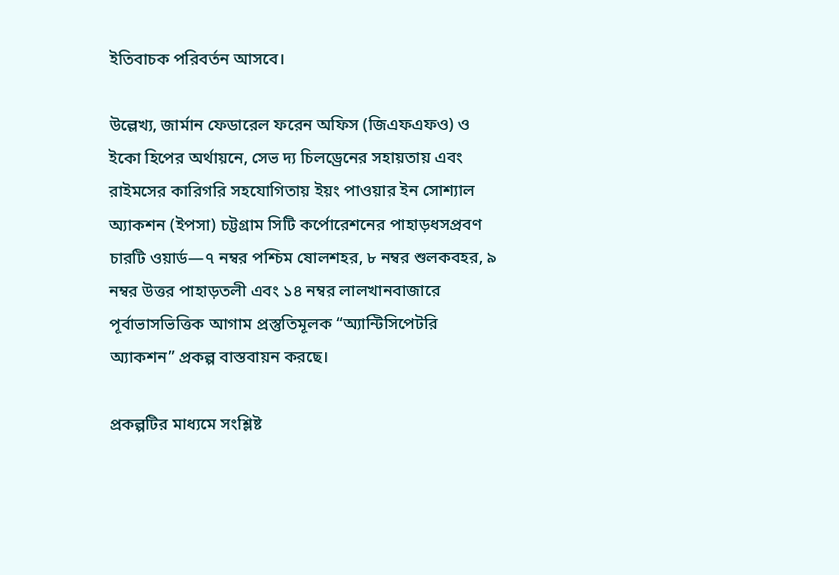ইতিবাচক পরিবর্তন আসবে।

উল্লেখ্য, জার্মান ফেডারেল ফরেন অফিস (জিএফএফও) ও ইকো হিপের অর্থায়নে, সেভ দ্য চিলড্রেনের সহায়তায় এবং রাইমসের কারিগরি সহযোগিতায় ইয়ং পাওয়ার ইন সোশ্যাল অ্যাকশন (ইপসা) চট্টগ্রাম সিটি কর্পোরেশনের পাহাড়ধসপ্রবণ চারটি ওয়ার্ড—৭ নম্বর পশ্চিম ষোলশহর, ৮ নম্বর শুলকবহর, ৯ নম্বর উত্তর পাহাড়তলী এবং ১৪ নম্বর লালখানবাজারে পূর্বাভাসভিত্তিক আগাম প্রস্তুতিমূলক “অ্যান্টিসিপেটরি অ্যাকশন” প্রকল্প বাস্তবায়ন করছে।

প্রকল্পটির মাধ্যমে সংশ্লিষ্ট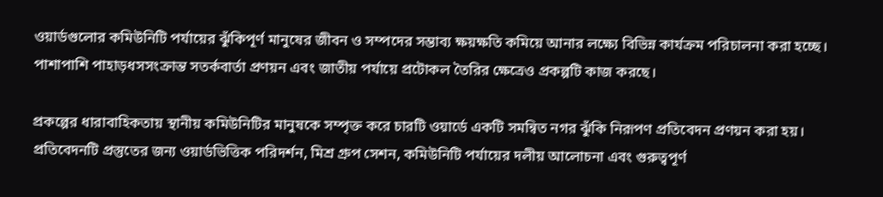ওয়ার্ডগুলোর কমিউনিটি পর্যায়ের ঝুঁকিপূর্ণ মানুষের জীবন ও সম্পদের সম্ভাব্য ক্ষয়ক্ষতি কমিয়ে আনার লক্ষ্যে বিভিন্ন কার্যক্রম পরিচালনা করা হচ্ছে। পাশাপাশি পাহাড়ধসসংক্রান্ত সতর্কবার্তা প্রণয়ন এবং জাতীয় পর্যায়ে প্রটোকল তৈরির ক্ষেত্রেও প্রকল্পটি কাজ করছে।

প্রকল্পের ধারাবাহিকতায় স্থানীয় কমিউনিটির মানুষকে সম্পৃক্ত করে চারটি ওয়ার্ডে একটি সমন্বিত নগর ঝুঁকি নিরূপণ প্রতিবেদন প্রণয়ন করা হয়। প্রতিবেদনটি প্রস্তুতের জন্য ওয়ার্ডভিত্তিক পরিদর্শন, মিশ্র গ্রুপ সেশন, কমিউনিটি পর্যায়ের দলীয় আলোচনা এবং গুরুত্বপূর্ণ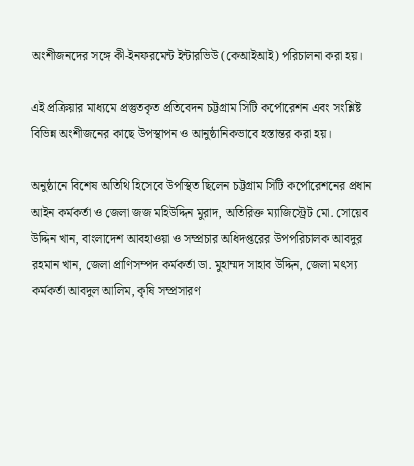অংশীজনদের সঙ্গে কী-ইনফরমেন্ট ইন্টারভিউ (কেআইআই) পরিচালনা করা হয়।

এই প্রক্রিয়ার মাধ্যমে প্রস্তুতকৃত প্রতিবেদন চট্টগ্রাম সিটি কর্পোরেশন এবং সংশ্লিষ্ট বিভিন্ন অংশীজনের কাছে উপস্থাপন ও আনুষ্ঠানিকভাবে হস্তান্তর করা হয়।

অনুষ্ঠানে বিশেষ অতিথি হিসেবে উপস্থিত ছিলেন চট্টগ্রাম সিটি কর্পোরেশনের প্রধান আইন কর্মকর্তা ও জেলা জজ মহিউদ্দিন মুরাদ, অতিরিক্ত ম্যাজিস্ট্রেট মো. সোয়েব উদ্দিন খান, বাংলাদেশ আবহাওয়া ও সম্প্রচার অধিদপ্তরের উপপরিচালক আবদুর রহমান খান, জেলা প্রাণিসম্পদ কর্মকর্তা ডা. মুহাম্মদ সাহাব উদ্দিন, জেলা মৎস্য কর্মকর্তা আবদুল আলিম, কৃষি সম্প্রসারণ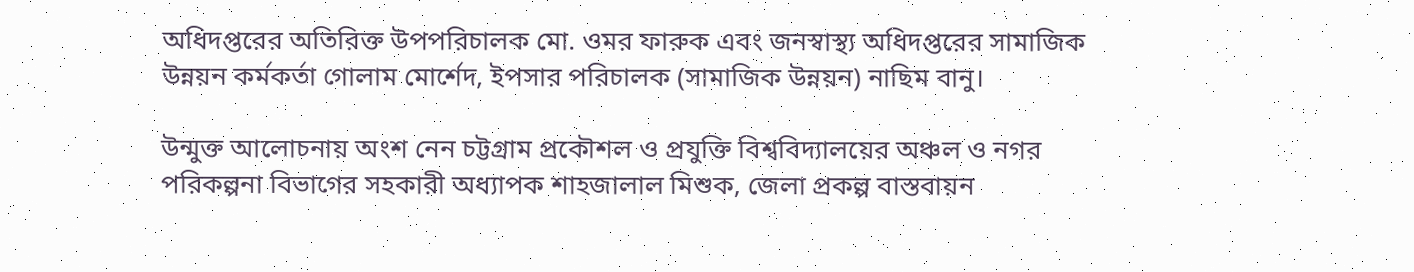অধিদপ্তরের অতিরিক্ত উপপরিচালক মো. ওমর ফারুক এবং জনস্বাস্থ্য অধিদপ্তরের সামাজিক উন্নয়ন কর্মকর্তা গোলাম মোর্শেদ, ইপসার পরিচালক (সামাজিক উন্নয়ন) নাছিম বানু।

উন্মুক্ত আলোচনায় অংশ নেন চট্টগ্রাম প্রকৌশল ও প্রযুক্তি বিশ্ববিদ্যালয়ের অঞ্চল ও নগর পরিকল্পনা বিভাগের সহকারী অধ্যাপক শাহজালাল মিশুক, জেলা প্রকল্প বাস্তবায়ন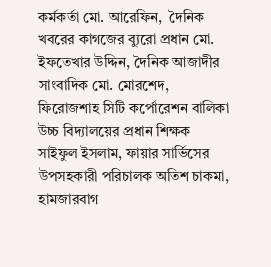কর্মকর্তা মো. আরেফিন,  দৈনিক খবরের কাগজের ব্যুরো প্রধান মো. ইফতেখার উদ্দিন, দৈনিক আজাদীর সাংবাদিক মো. মোরশেদ, ফিরোজশাহ সিটি কর্পোরেশন বালিকা উচ্চ বিদ্যালয়ের প্রধান শিক্ষক সাইফুল ইসলাম, ফায়ার সার্ভিসের উপসহকারী পরিচালক অতিশ চাকমা, হামজারবাগ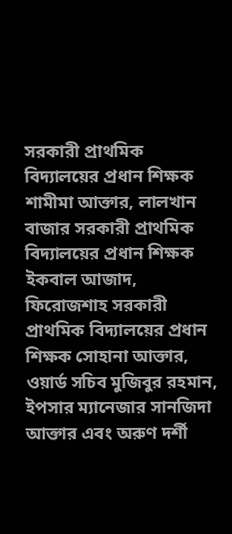সরকারী প্রাথমিক বিদ্যালয়ের প্রধান শিক্ষক শামীমা আক্তার, লালখান বাজার সরকারী প্রাথমিক বিদ্যালয়ের প্রধান শিক্ষক ইকবাল আজাদ, ফিরোজশাহ সরকারী প্রাথমিক বিদ্যালয়ের প্রধান শিক্ষক সোহানা আক্তার, ওয়ার্ড সচিব মুজিবুর রহমান, ইপসার ম্যানেজার সানজিদা আক্তার এবং অরুণ দর্শী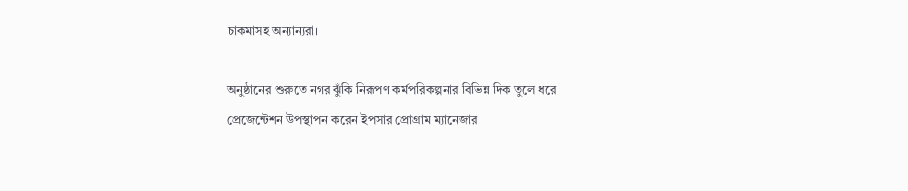চাকমাসহ অন্যান্যরা।

অনুষ্ঠানের শুরুতে নগর ঝুঁকি নিরূপণ কর্মপরিকল্পনার বিভিন্ন দিক তুলে ধরে প্রেজেন্টেশন উপস্থাপন করেন ইপসার প্রোগ্রাম ম্যানেজার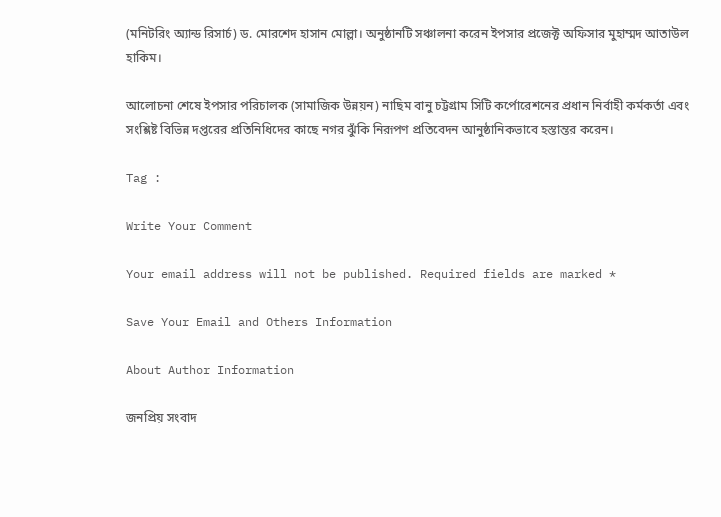(মনিটরিং অ্যান্ড রিসার্চ) ড. মোরশেদ হাসান মোল্লা। অনুষ্ঠানটি সঞ্চালনা করেন ইপসার প্রজেক্ট অফিসার মুহাম্মদ আতাউল হাকিম।

আলোচনা শেষে ইপসার পরিচালক (সামাজিক উন্নয়ন) নাছিম বানু চট্টগ্রাম সিটি কর্পোরেশনের প্রধান নির্বাহী কর্মকর্তা এবং সংশ্লিষ্ট বিভিন্ন দপ্তরের প্রতিনিধিদের কাছে নগর ঝুঁকি নিরূপণ প্রতিবেদন আনুষ্ঠানিকভাবে হস্তান্তর করেন।

Tag :

Write Your Comment

Your email address will not be published. Required fields are marked *

Save Your Email and Others Information

About Author Information

জনপ্রিয় সংবাদ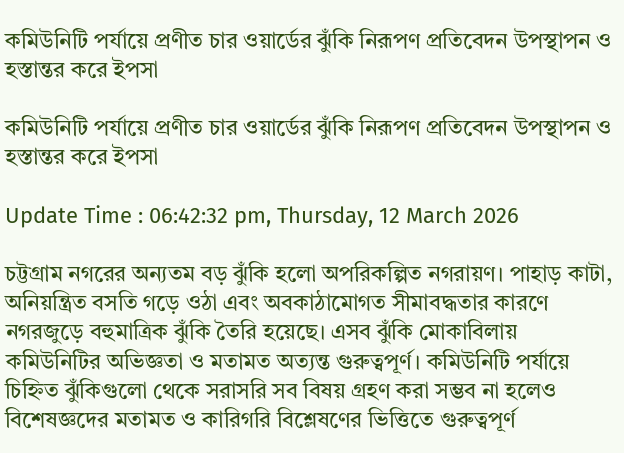কমিউনিটি পর্যায়ে প্রণীত চার ওয়ার্ডের ঝুঁকি নিরূপণ প্রতিবেদন উপস্থাপন ও হস্তান্তর করে ইপসা

কমিউনিটি পর্যায়ে প্রণীত চার ওয়ার্ডের ঝুঁকি নিরূপণ প্রতিবেদন উপস্থাপন ও হস্তান্তর করে ইপসা

Update Time : 06:42:32 pm, Thursday, 12 March 2026

চট্টগ্রাম নগরের অন্যতম বড় ঝুঁকি হলো অপরিকল্পিত নগরায়ণ। পাহাড় কাটা, অনিয়ন্ত্রিত বসতি গড়ে ওঠা এবং অবকাঠামোগত সীমাবদ্ধতার কারণে নগরজুড়ে বহুমাত্রিক ঝুঁকি তৈরি হয়েছে। এসব ঝুঁকি মোকাবিলায় কমিউনিটির অভিজ্ঞতা ও মতামত অত্যন্ত গুরুত্বপূর্ণ। কমিউনিটি পর্যায়ে চিহ্নিত ঝুঁকিগুলো থেকে সরাসরি সব বিষয় গ্রহণ করা সম্ভব না হলেও বিশেষজ্ঞদের মতামত ও কারিগরি বিশ্লেষণের ভিত্তিতে গুরুত্বপূর্ণ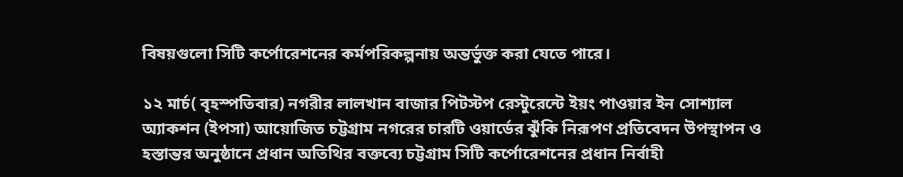বিষয়গুলো সিটি কর্পোরেশনের কর্মপরিকল্পনায় অন্তর্ভুক্ত করা যেতে পারে।

১২ মার্চ( বৃহস্পতিবার) নগরীর লালখান বাজার পিটস্টপ রেস্টুরেন্টে ইয়ং পাওয়ার ইন সোশ্যাল অ্যাকশন (ইপসা) আয়োজিত চট্টগ্রাম নগরের চারটি ওয়ার্ডের ঝুঁকি নিরূপণ প্রতিবেদন উপস্থাপন ও হস্তান্তর অনুষ্ঠানে প্রধান অতিথির বক্তব্যে চট্টগ্রাম সিটি কর্পোরেশনের প্রধান নির্বাহী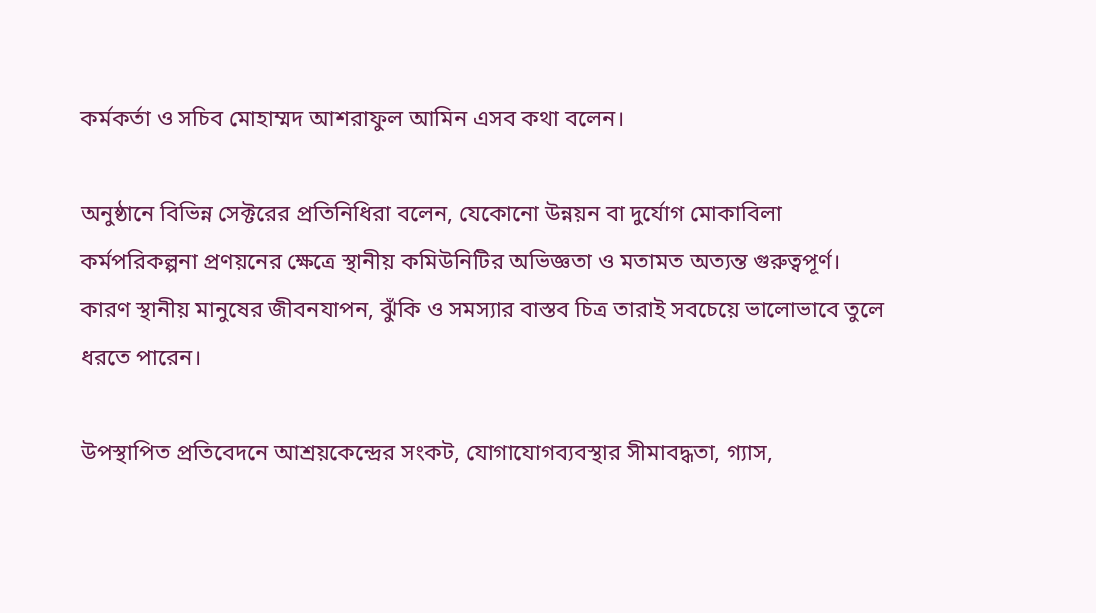কর্মকর্তা ও সচিব মোহাম্মদ আশরাফুল আমিন এসব কথা বলেন।

অনুষ্ঠানে বিভিন্ন সেক্টরের প্রতিনিধিরা বলেন, যেকোনো উন্নয়ন বা দুর্যোগ মোকাবিলা কর্মপরিকল্পনা প্রণয়নের ক্ষেত্রে স্থানীয় কমিউনিটির অভিজ্ঞতা ও মতামত অত্যন্ত গুরুত্বপূর্ণ। কারণ স্থানীয় মানুষের জীবনযাপন, ঝুঁকি ও সমস্যার বাস্তব চিত্র তারাই সবচেয়ে ভালোভাবে তুলে ধরতে পারেন।

উপস্থাপিত প্রতিবেদনে আশ্রয়কেন্দ্রের সংকট, যোগাযোগব্যবস্থার সীমাবদ্ধতা, গ্যাস,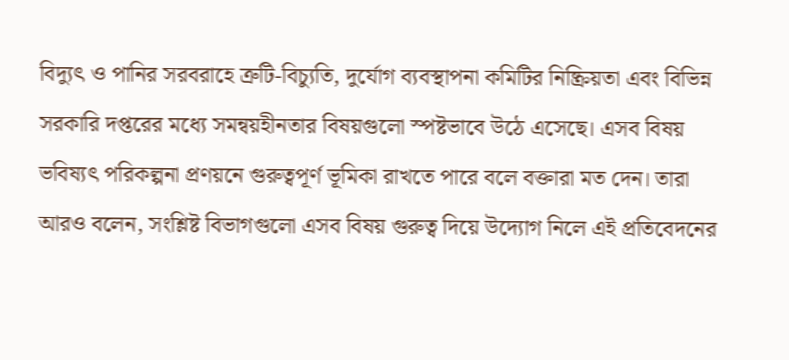বিদ্যুৎ ও পানির সরবরাহে ত্রুটি-বিচ্যুতি, দুর্যোগ ব্যবস্থাপনা কমিটির নিষ্ক্রিয়তা এবং বিভিন্ন সরকারি দপ্তরের মধ্যে সমন্বয়হীনতার বিষয়গুলো স্পষ্টভাবে উঠে এসেছে। এসব বিষয় ভবিষ্যৎ পরিকল্পনা প্রণয়নে গুরুত্বপূর্ণ ভূমিকা রাখতে পারে বলে বক্তারা মত দেন। তারা আরও বলেন, সংশ্লিষ্ট বিভাগগুলো এসব বিষয় গুরুত্ব দিয়ে উদ্যোগ নিলে এই প্রতিবেদনের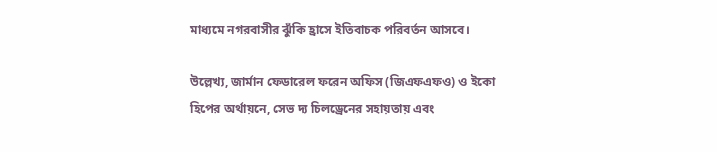মাধ্যমে নগরবাসীর ঝুঁকি হ্রাসে ইতিবাচক পরিবর্তন আসবে।

উল্লেখ্য, জার্মান ফেডারেল ফরেন অফিস (জিএফএফও) ও ইকো হিপের অর্থায়নে, সেভ দ্য চিলড্রেনের সহায়তায় এবং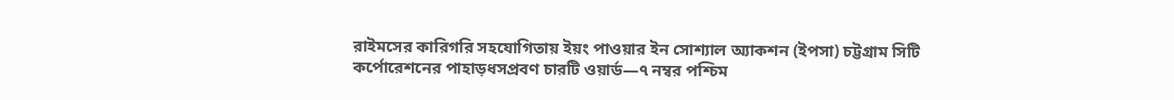রাইমসের কারিগরি সহযোগিতায় ইয়ং পাওয়ার ইন সোশ্যাল অ্যাকশন (ইপসা) চট্টগ্রাম সিটি কর্পোরেশনের পাহাড়ধসপ্রবণ চারটি ওয়ার্ড—৭ নম্বর পশ্চিম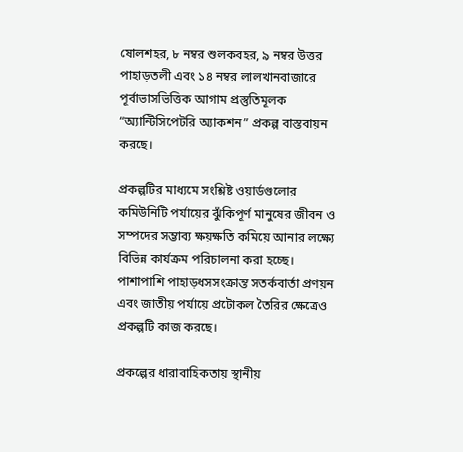ষোলশহর, ৮ নম্বর শুলকবহর, ৯ নম্বর উত্তর পাহাড়তলী এবং ১৪ নম্বর লালখানবাজারে পূর্বাভাসভিত্তিক আগাম প্রস্তুতিমূলক “অ্যান্টিসিপেটরি অ্যাকশন” প্রকল্প বাস্তবায়ন করছে।

প্রকল্পটির মাধ্যমে সংশ্লিষ্ট ওয়ার্ডগুলোর কমিউনিটি পর্যায়ের ঝুঁকিপূর্ণ মানুষের জীবন ও সম্পদের সম্ভাব্য ক্ষয়ক্ষতি কমিয়ে আনার লক্ষ্যে বিভিন্ন কার্যক্রম পরিচালনা করা হচ্ছে। পাশাপাশি পাহাড়ধসসংক্রান্ত সতর্কবার্তা প্রণয়ন এবং জাতীয় পর্যায়ে প্রটোকল তৈরির ক্ষেত্রেও প্রকল্পটি কাজ করছে।

প্রকল্পের ধারাবাহিকতায় স্থানীয়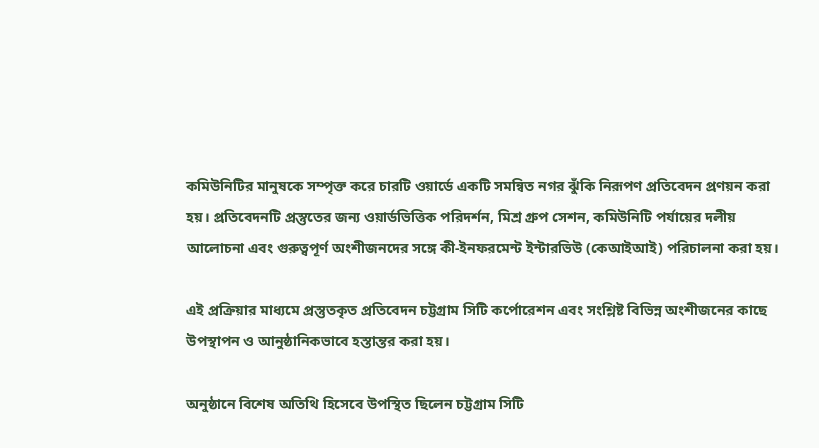কমিউনিটির মানুষকে সম্পৃক্ত করে চারটি ওয়ার্ডে একটি সমন্বিত নগর ঝুঁকি নিরূপণ প্রতিবেদন প্রণয়ন করা হয়। প্রতিবেদনটি প্রস্তুতের জন্য ওয়ার্ডভিত্তিক পরিদর্শন, মিশ্র গ্রুপ সেশন, কমিউনিটি পর্যায়ের দলীয় আলোচনা এবং গুরুত্বপূর্ণ অংশীজনদের সঙ্গে কী-ইনফরমেন্ট ইন্টারভিউ (কেআইআই) পরিচালনা করা হয়।

এই প্রক্রিয়ার মাধ্যমে প্রস্তুতকৃত প্রতিবেদন চট্টগ্রাম সিটি কর্পোরেশন এবং সংশ্লিষ্ট বিভিন্ন অংশীজনের কাছে উপস্থাপন ও আনুষ্ঠানিকভাবে হস্তান্তর করা হয়।

অনুষ্ঠানে বিশেষ অতিথি হিসেবে উপস্থিত ছিলেন চট্টগ্রাম সিটি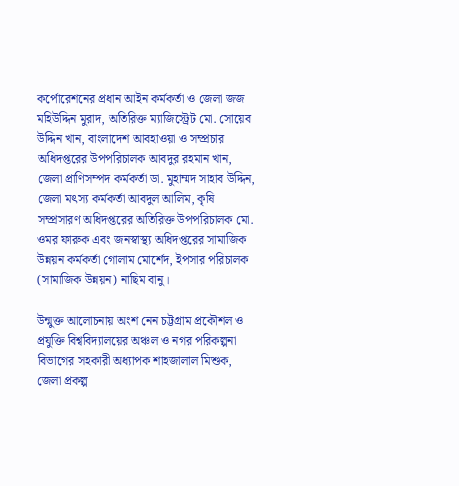কর্পোরেশনের প্রধান আইন কর্মকর্তা ও জেলা জজ মহিউদ্দিন মুরাদ, অতিরিক্ত ম্যাজিস্ট্রেট মো. সোয়েব উদ্দিন খান, বাংলাদেশ আবহাওয়া ও সম্প্রচার অধিদপ্তরের উপপরিচালক আবদুর রহমান খান, জেলা প্রাণিসম্পদ কর্মকর্তা ডা. মুহাম্মদ সাহাব উদ্দিন, জেলা মৎস্য কর্মকর্তা আবদুল আলিম, কৃষি সম্প্রসারণ অধিদপ্তরের অতিরিক্ত উপপরিচালক মো. ওমর ফারুক এবং জনস্বাস্থ্য অধিদপ্তরের সামাজিক উন্নয়ন কর্মকর্তা গোলাম মোর্শেদ, ইপসার পরিচালক (সামাজিক উন্নয়ন) নাছিম বানু।

উন্মুক্ত আলোচনায় অংশ নেন চট্টগ্রাম প্রকৌশল ও প্রযুক্তি বিশ্ববিদ্যালয়ের অঞ্চল ও নগর পরিকল্পনা বিভাগের সহকারী অধ্যাপক শাহজালাল মিশুক, জেলা প্রকল্প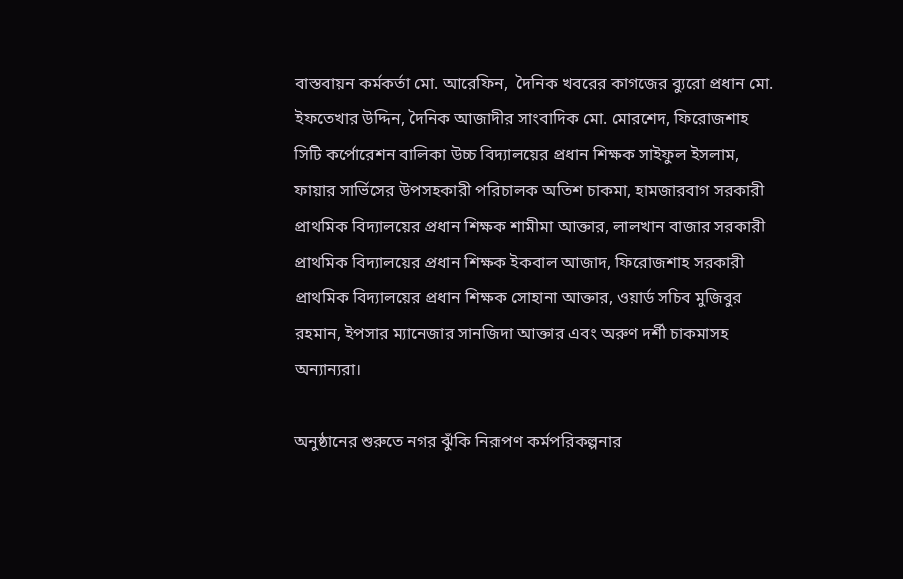বাস্তবায়ন কর্মকর্তা মো. আরেফিন,  দৈনিক খবরের কাগজের ব্যুরো প্রধান মো. ইফতেখার উদ্দিন, দৈনিক আজাদীর সাংবাদিক মো. মোরশেদ, ফিরোজশাহ সিটি কর্পোরেশন বালিকা উচ্চ বিদ্যালয়ের প্রধান শিক্ষক সাইফুল ইসলাম, ফায়ার সার্ভিসের উপসহকারী পরিচালক অতিশ চাকমা, হামজারবাগ সরকারী প্রাথমিক বিদ্যালয়ের প্রধান শিক্ষক শামীমা আক্তার, লালখান বাজার সরকারী প্রাথমিক বিদ্যালয়ের প্রধান শিক্ষক ইকবাল আজাদ, ফিরোজশাহ সরকারী প্রাথমিক বিদ্যালয়ের প্রধান শিক্ষক সোহানা আক্তার, ওয়ার্ড সচিব মুজিবুর রহমান, ইপসার ম্যানেজার সানজিদা আক্তার এবং অরুণ দর্শী চাকমাসহ অন্যান্যরা।

অনুষ্ঠানের শুরুতে নগর ঝুঁকি নিরূপণ কর্মপরিকল্পনার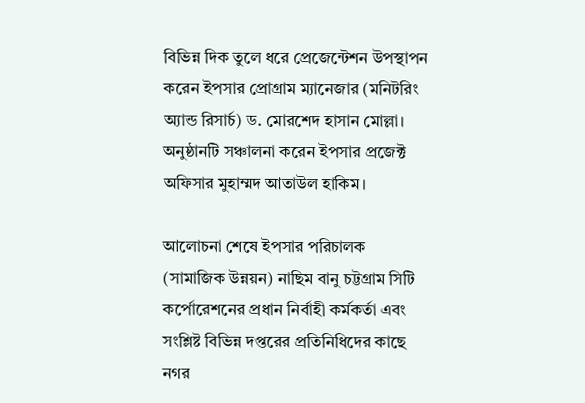বিভিন্ন দিক তুলে ধরে প্রেজেন্টেশন উপস্থাপন করেন ইপসার প্রোগ্রাম ম্যানেজার (মনিটরিং অ্যান্ড রিসার্চ) ড. মোরশেদ হাসান মোল্লা। অনুষ্ঠানটি সঞ্চালনা করেন ইপসার প্রজেক্ট অফিসার মুহাম্মদ আতাউল হাকিম।

আলোচনা শেষে ইপসার পরিচালক (সামাজিক উন্নয়ন) নাছিম বানু চট্টগ্রাম সিটি কর্পোরেশনের প্রধান নির্বাহী কর্মকর্তা এবং সংশ্লিষ্ট বিভিন্ন দপ্তরের প্রতিনিধিদের কাছে নগর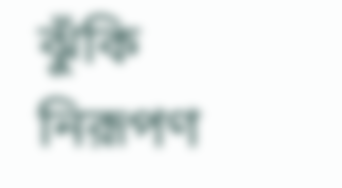ঝুঁকি নিরূপণ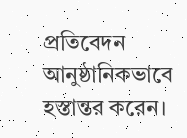প্রতিবেদন আনুষ্ঠানিকভাবে হস্তান্তর করেন।